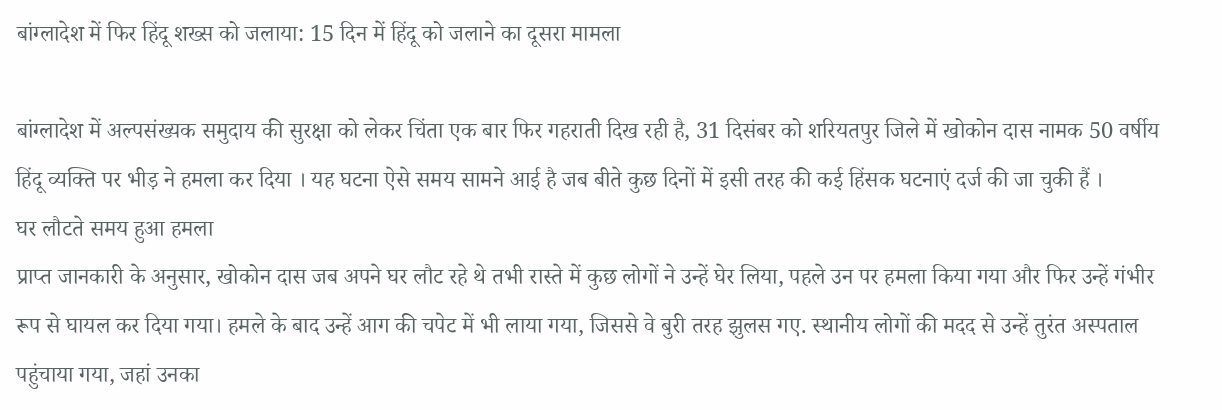बांग्लादेश में फिर हिंदू शख्स को जलाया: 15 दिन में हिंदू को जलाने का दूसरा मामला

बांग्लादेश में अल्पसंख्यक समुदाय की सुरक्षा को लेकर चिंता एक बार फिर गहराती दिख रही है, 31 दिसंबर को शरियतपुर जिले में खोकोन दास नामक 50 वर्षीय हिंदू व्यक्ति पर भीड़ ने हमला कर दिया । यह घटना ऐसे समय सामने आई है जब बीते कुछ दिनों में इसी तरह की कई हिंसक घटनाएं दर्ज की जा चुकी हैं ।
घर लौटते समय हुआ हमला
प्राप्त जानकारी के अनुसार, खोकोन दास जब अपने घर लौट रहे थे तभी रास्ते में कुछ लोगों ने उन्हें घेर लिया, पहले उन पर हमला किया गया और फिर उन्हें गंभीर रूप से घायल कर दिया गया। हमले के बाद उन्हें आग की चपेट में भी लाया गया, जिससे वे बुरी तरह झुलस गए. स्थानीय लोगों की मदद से उन्हें तुरंत अस्पताल पहुंचाया गया, जहां उनका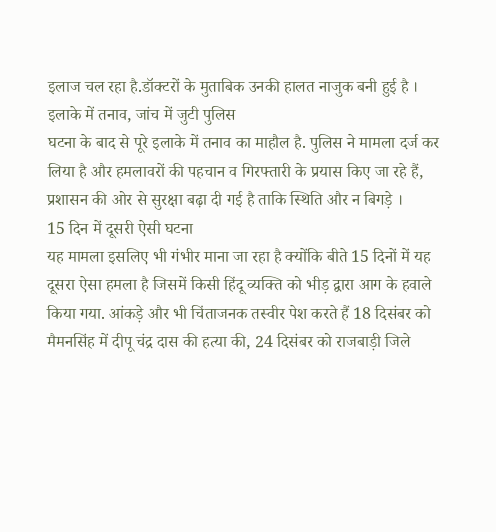इलाज चल रहा है.डॉक्टरों के मुताबिक उनकी हालत नाजुक बनी हुई है ।
इलाके में तनाव, जांच में जुटी पुलिस
घटना के बाद से पूरे इलाके में तनाव का माहौल है. पुलिस ने मामला दर्ज कर लिया है और हमलावरों की पहचान व गिरफ्तारी के प्रयास किए जा रहे हैं, प्रशासन की ओर से सुरक्षा बढ़ा दी गई है ताकि स्थिति और न बिगड़े ।
15 दिन में दूसरी ऐसी घटना
यह मामला इसलिए भी गंभीर माना जा रहा है क्योंकि बीते 15 दिनों में यह दूसरा ऐसा हमला है जिसमें किसी हिंदू व्यक्ति को भीड़ द्वारा आग के हवाले किया गया. आंकड़े और भी चिंताजनक तस्वीर पेश करते हैं 18 दिसंबर को मैमनसिंह में दीपू चंद्र दास की हत्या की, 24 दिसंबर को राजबाड़ी जिले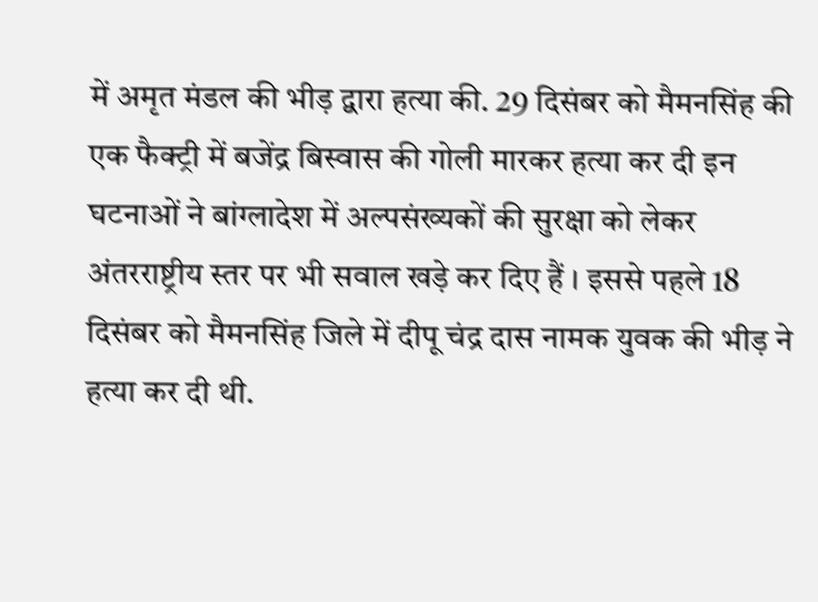में अमृत मंडल की भीड़ द्वारा हत्या की. 29 दिसंबर को मैमनसिंह की एक फैक्ट्री में बजेंद्र बिस्वास की गोली मारकर हत्या कर दी इन घटनाओं ने बांग्लादेश में अल्पसंख्यकों की सुरक्षा को लेकर अंतरराष्ट्रीय स्तर पर भी सवाल खड़े कर दिए हैं । इससे पहले 18 दिसंबर को मैमनसिंह जिले में दीपू चंद्र दास नामक युवक की भीड़ ने हत्या कर दी थी.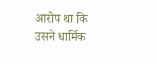आरोप था कि उसने धार्मिक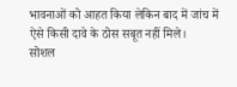भावनाओं को आहत किया लेकिन बाद में जांच में ऐसे किसी दावे के ठोस सबूत नहीं मिले।
सोशल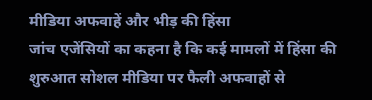मीडिया अफवाहें और भीड़ की हिंसा
जांच एजेंसियों का कहना है कि कई मामलों में हिंसा की शुरुआत सोशल मीडिया पर फैली अफवाहों से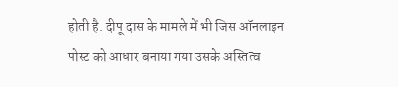होती है. दीपू दास के मामले में भी जिस ऑनलाइन पोस्ट को आधार बनाया गया उसके अस्तित्व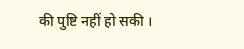की पुष्टि नहीं हो सकी ।